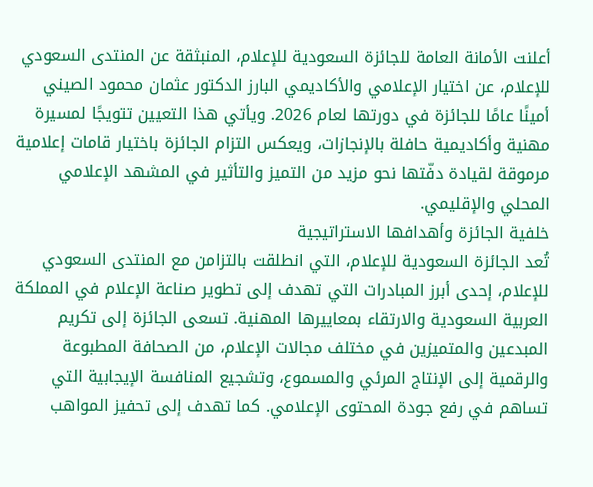أعلنت الأمانة العامة للجائزة السعودية للإعلام، المنبثقة عن المنتدى السعودي للإعلام، عن اختيار الإعلامي والأكاديمي البارز الدكتور عثمان محمود الصيني أمينًا عامًا للجائزة في دورتها لعام 2026. ويأتي هذا التعيين تتويجًا لمسيرة مهنية وأكاديمية حافلة بالإنجازات، ويعكس التزام الجائزة باختيار قامات إعلامية مرموقة لقيادة دفّتها نحو مزيد من التميز والتأثير في المشهد الإعلامي المحلي والإقليمي.
خلفية الجائزة وأهدافها الاستراتيجية
تُعد الجائزة السعودية للإعلام، التي انطلقت بالتزامن مع المنتدى السعودي للإعلام، إحدى أبرز المبادرات التي تهدف إلى تطوير صناعة الإعلام في المملكة العربية السعودية والارتقاء بمعاييرها المهنية. تسعى الجائزة إلى تكريم المبدعين والمتميزين في مختلف مجالات الإعلام، من الصحافة المطبوعة والرقمية إلى الإنتاج المرئي والمسموع، وتشجيع المنافسة الإيجابية التي تساهم في رفع جودة المحتوى الإعلامي. كما تهدف إلى تحفيز المواهب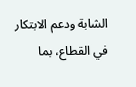الشابة ودعم الابتكار في القطاع، بما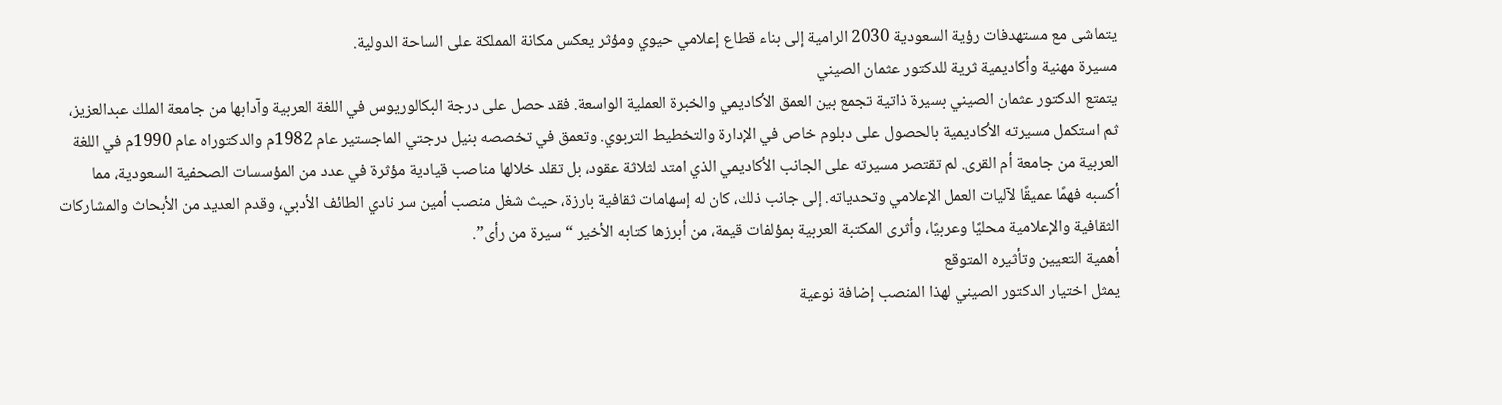يتماشى مع مستهدفات رؤية السعودية 2030 الرامية إلى بناء قطاع إعلامي حيوي ومؤثر يعكس مكانة المملكة على الساحة الدولية.
مسيرة مهنية وأكاديمية ثرية للدكتور عثمان الصيني
يتمتع الدكتور عثمان الصيني بسيرة ذاتية تجمع بين العمق الأكاديمي والخبرة العملية الواسعة. فقد حصل على درجة البكالوريوس في اللغة العربية وآدابها من جامعة الملك عبدالعزيز، ثم استكمل مسيرته الأكاديمية بالحصول على دبلوم خاص في الإدارة والتخطيط التربوي. وتعمق في تخصصه بنيل درجتي الماجستير عام 1982م والدكتوراه عام 1990م في اللغة العربية من جامعة أم القرى. لم تقتصر مسيرته على الجانب الأكاديمي الذي امتد لثلاثة عقود، بل تقلد خلالها مناصب قيادية مؤثرة في عدد من المؤسسات الصحفية السعودية، مما أكسبه فهمًا عميقًا لآليات العمل الإعلامي وتحدياته. إلى جانب ذلك، كان له إسهامات ثقافية بارزة، حيث شغل منصب أمين سر نادي الطائف الأدبي، وقدم العديد من الأبحاث والمشاركات الثقافية والإعلامية محليًا وعربيًا، وأثرى المكتبة العربية بمؤلفات قيمة، من أبرزها كتابه الأخير “سيرة من رأى”.
أهمية التعيين وتأثيره المتوقع
يمثل اختيار الدكتور الصيني لهذا المنصب إضافة نوعية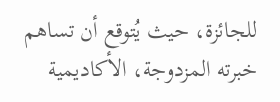للجائزة، حيث يُتوقع أن تساهم خبرته المزدوجة، الأكاديمية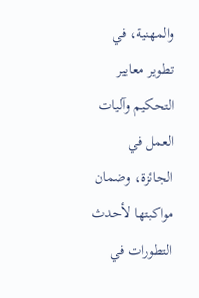والمهنية، في تطوير معايير التحكيم وآليات العمل في الجائزة، وضمان مواكبتها لأحدث التطورات في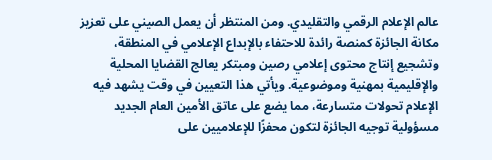عالم الإعلام الرقمي والتقليدي. ومن المنتظر أن يعمل الصيني على تعزيز مكانة الجائزة كمنصة رائدة للاحتفاء بالإبداع الإعلامي في المنطقة، وتشجيع إنتاج محتوى إعلامي رصين ومبتكر يعالج القضايا المحلية والإقليمية بمهنية وموضوعية. ويأتي هذا التعيين في وقت يشهد فيه الإعلام تحولات متسارعة، مما يضع على عاتق الأمين العام الجديد مسؤولية توجيه الجائزة لتكون محفزًا للإعلاميين على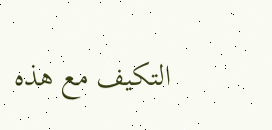التكيف مع هذه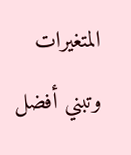المتغيرات وتبني أفضل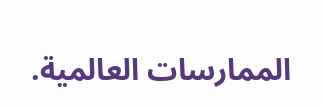الممارسات العالمية.